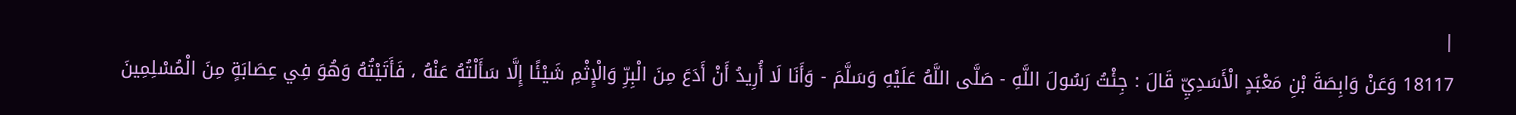|
18117 وَعَنْ وَابِصَةَ بْنِ مَعْبَدٍ الْأَسَدِيِّ قَالَ : جِئْتُ رَسُولَ اللَّهِ - صَلَّى اللَّهُ عَلَيْهِ وَسَلَّمَ - وَأَنَا لَا أُرِيدُ أَنْ أَدَعَ مِنَ الْبِرِّ وَالْإِثْمِ شَيْئًا إِلَّا سَأَلْتُهُ عَنْهُ ، فَأَتَيْتُهُ وَهُوَ فِي عِصَابَةٍ مِنَ الْمُسْلِمِينَ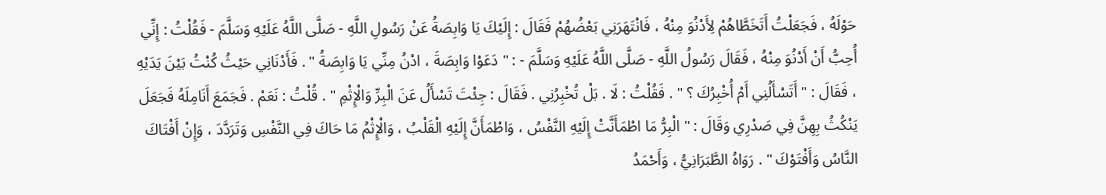حَوْلَهُ ، فَجَعَلْتُ أَتَخَطَّاهُمْ لِأَدْنُوَ مِنْهُ ، فَانْتَهَرَنِي بَعْضُهُمْ فَقَالَ : إِلَيْكَ يَا وَابِصَةُ عَنْ رَسُولِ اللَّهِ - صَلَّى اللَّهُ عَلَيْهِ وَسَلَّمَ - فَقُلْتُ : إِنِّي أُحِبُّ أَنْ أَدْنُوَ مِنْهُ ، فَقَالَ رَسُولُ اللَّهِ - صَلَّى اللَّهُ عَلَيْهِ وَسَلَّمَ - : " دَعَوْا وَابِصَةَ ، ادْنُ مِنِّي يَا وَابِصَةُ " . فَأَدْنَانِي حَيْثُ كُنْتُ بَيْنَ يَدَيْهِ ، فَقَالَ : " أَتَسْأَلُنِي أَمْ أُخْبِرُكَ ؟ " . فَقُلْتُ : لَا . بَلْ تُخْبِرُنِي . فَقَالَ : جِئْتَ تَسْأَلُ عَنَ الْبِرِّ وَالْإِثْمِ " . قُلْتُ : نَعَمْ . فَجَمَعَ أَنَامِلَهُ فَجَعَلَ يَنْكُثُ بِهِنَّ فِي صَدْرِي وَقَالَ : " الْبِرُّ مَا اطْمَأَنَّتْ إِلَيْهِ النَّفْسُ ، وَاطْمَأَنَّ إِلَيْهِ الْقَلْبُ ، وَالْإِثْمُ مَا حَاكَ فِي النَّفْسِ وَتَرَدَّدَ ، وَإِنْ أَفْتَاكَ النَّاسُ وَأَفْتَوْكَ " . رَوَاهُ الطَّبَرَانِيُّ ، وَأَحْمَدُ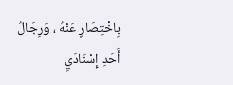بِاخْتِصَارٍ عَنْهُ ، وَرِجَالُ أَحَدِ إِسْنَادَيِ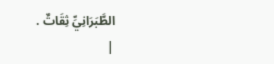الطَّبَرَانِيِّ ثِقَاتٌ .
|